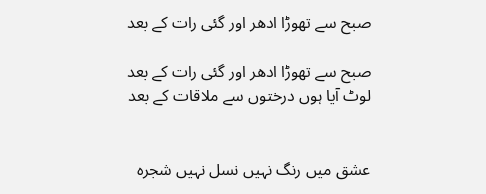صبح سے تھوڑا ادھر اور گئی رات کے بعد

صبح سے تھوڑا ادھر اور گئی رات کے بعد
لوٹ آیا ہوں درختوں سے ملاقات کے بعد


عشق میں رنگ نہیں نسل نہیں شجرہ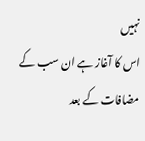نہیں
اس کا آغاز ہے ان سب کے مضافات کے بعد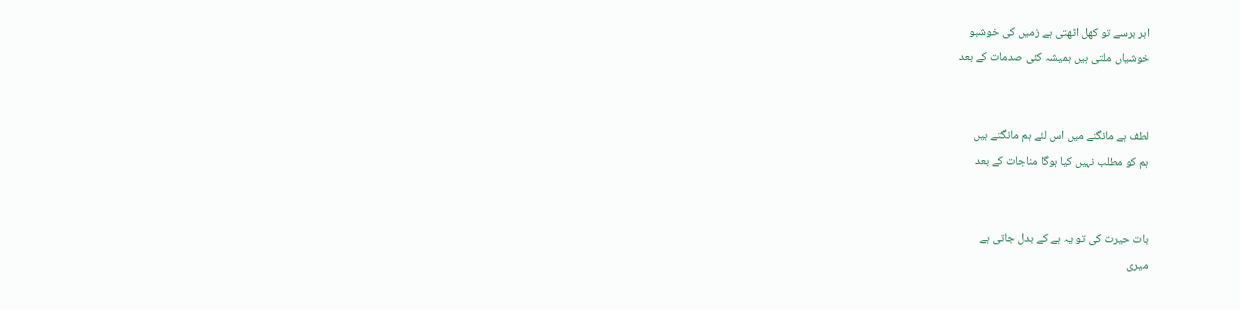ابر برسے تو کھل اٹھتی ہے زمیں کی خوشبو
خوشیاں ملتی ہیں ہمیشہ کئی صدمات کے بعد


لطف ہے مانگنے میں اس لئے ہم مانگتے ہیں
ہم کو مطلب نہیں کیا ہوگا مناجات کے بعد


بات حیرت کی تو یہ ہے کے بدل جاتی ہے
میری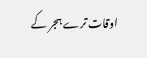اوقات ترے ہجر کے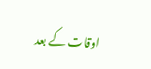اوقات کے بعد